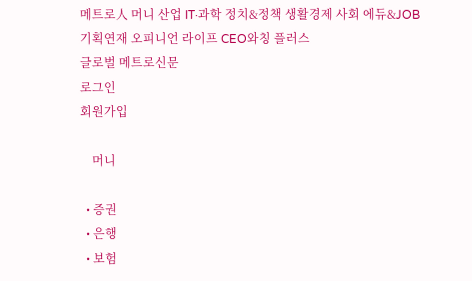메트로人 머니 산업 IT·과학 정치&정책 생활경제 사회 에듀&JOB 기획연재 오피니언 라이프 CEO와칭 플러스
글로벌 메트로신문
로그인
회원가입

    머니

  • 증권
  • 은행
  • 보험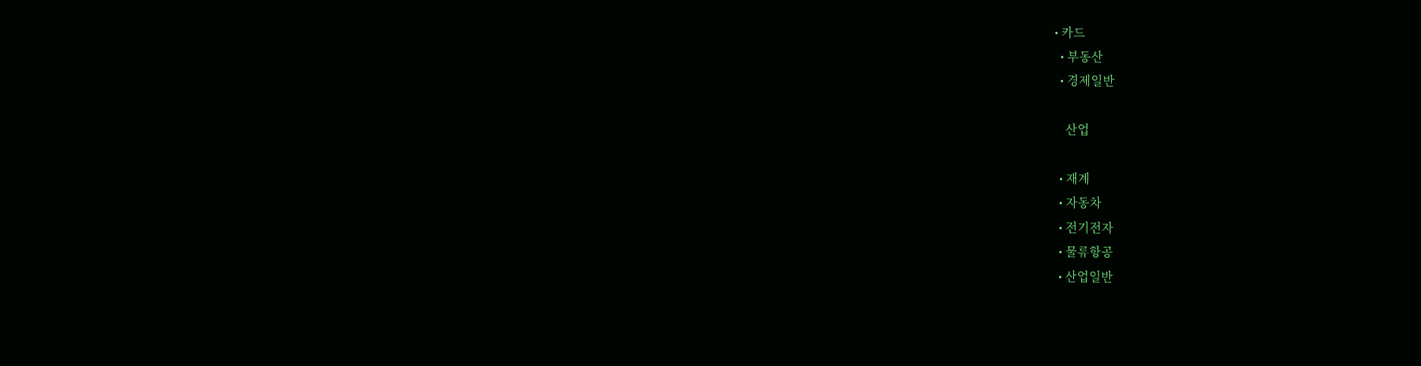• 카드
  • 부동산
  • 경제일반

    산업

  • 재계
  • 자동차
  • 전기전자
  • 물류항공
  • 산업일반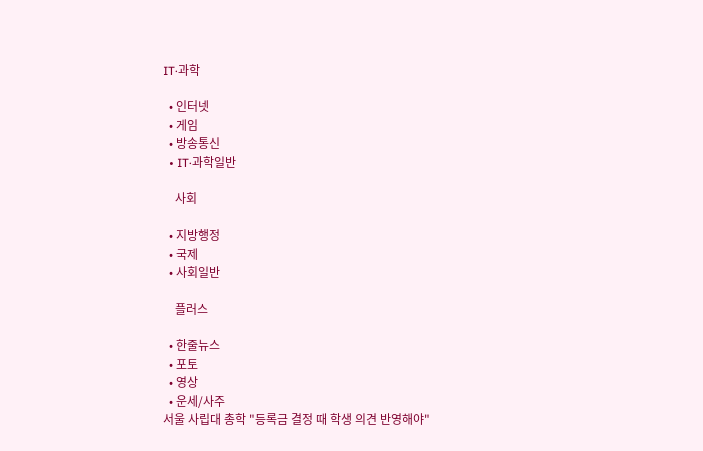IT·과학

  • 인터넷
  • 게임
  • 방송통신
  • IT·과학일반

    사회

  • 지방행정
  • 국제
  • 사회일반

    플러스

  • 한줄뉴스
  • 포토
  • 영상
  • 운세/사주
서울 사립대 총학 "등록금 결정 때 학생 의견 반영해야"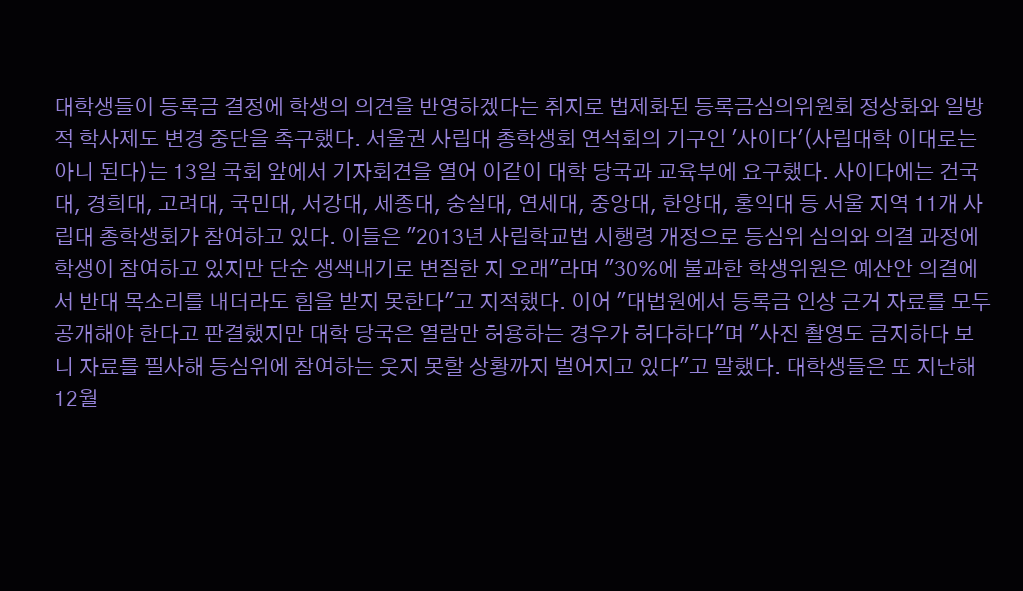대학생들이 등록금 결정에 학생의 의견을 반영하겠다는 취지로 법제화된 등록금심의위원회 정상화와 일방적 학사제도 변경 중단을 촉구했다. 서울권 사립대 총학생회 연석회의 기구인 '사이다'(사립대학 이대로는 아니 된다)는 13일 국회 앞에서 기자회견을 열어 이같이 대학 당국과 교육부에 요구했다. 사이다에는 건국대, 경희대, 고려대, 국민대, 서강대, 세종대, 숭실대, 연세대, 중앙대, 한양대, 홍익대 등 서울 지역 11개 사립대 총학생회가 참여하고 있다. 이들은 "2013년 사립학교법 시행령 개정으로 등심위 심의와 의결 과정에 학생이 참여하고 있지만 단순 생색내기로 변질한 지 오래"라며 "30%에 불과한 학생위원은 예산안 의결에서 반대 목소리를 내더라도 힘을 받지 못한다"고 지적했다. 이어 "대법원에서 등록금 인상 근거 자료를 모두 공개해야 한다고 판결했지만 대학 당국은 열람만 허용하는 경우가 허다하다"며 "사진 촬영도 금지하다 보니 자료를 필사해 등심위에 참여하는 웃지 못할 상황까지 벌어지고 있다"고 말했다. 대학생들은 또 지난해 12월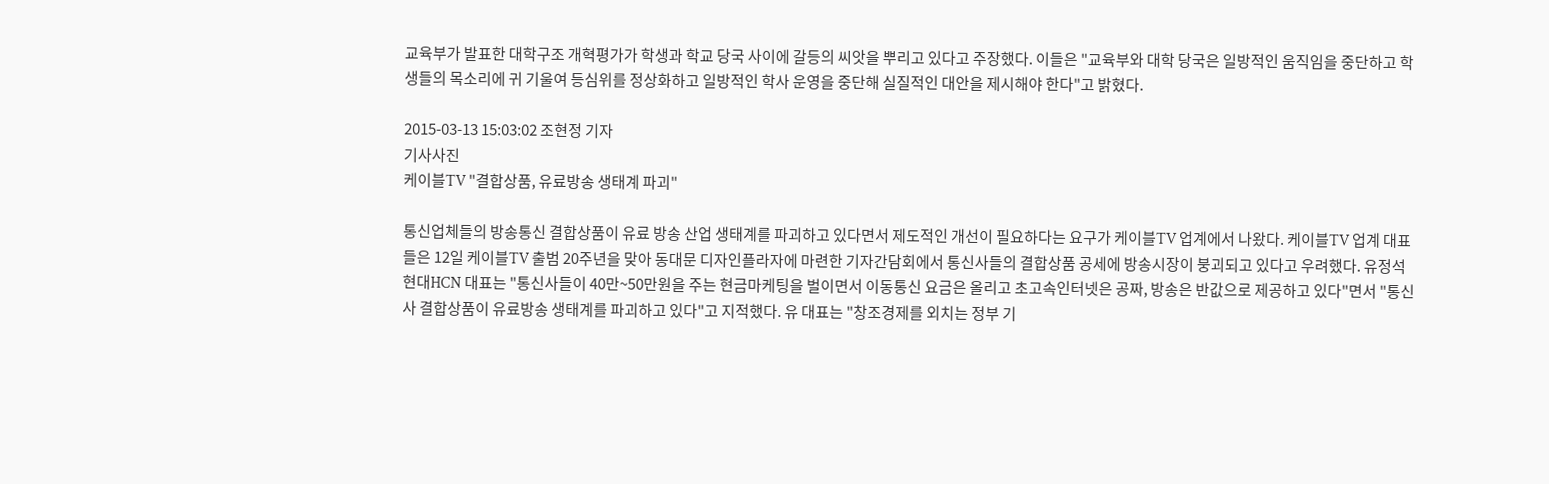교육부가 발표한 대학구조 개혁평가가 학생과 학교 당국 사이에 갈등의 씨앗을 뿌리고 있다고 주장했다. 이들은 "교육부와 대학 당국은 일방적인 움직임을 중단하고 학생들의 목소리에 귀 기울여 등심위를 정상화하고 일방적인 학사 운영을 중단해 실질적인 대안을 제시해야 한다"고 밝혔다.

2015-03-13 15:03:02 조현정 기자
기사사진
케이블TV "결합상품, 유료방송 생태계 파괴"

통신업체들의 방송통신 결합상품이 유료 방송 산업 생태계를 파괴하고 있다면서 제도적인 개선이 필요하다는 요구가 케이블TV 업계에서 나왔다. 케이블TV 업계 대표들은 12일 케이블TV 출범 20주년을 맞아 동대문 디자인플라자에 마련한 기자간담회에서 통신사들의 결합상품 공세에 방송시장이 붕괴되고 있다고 우려했다. 유정석 현대HCN 대표는 "통신사들이 40만~50만원을 주는 현금마케팅을 벌이면서 이동통신 요금은 올리고 초고속인터넷은 공짜, 방송은 반값으로 제공하고 있다"면서 "통신사 결합상품이 유료방송 생태계를 파괴하고 있다"고 지적했다. 유 대표는 "창조경제를 외치는 정부 기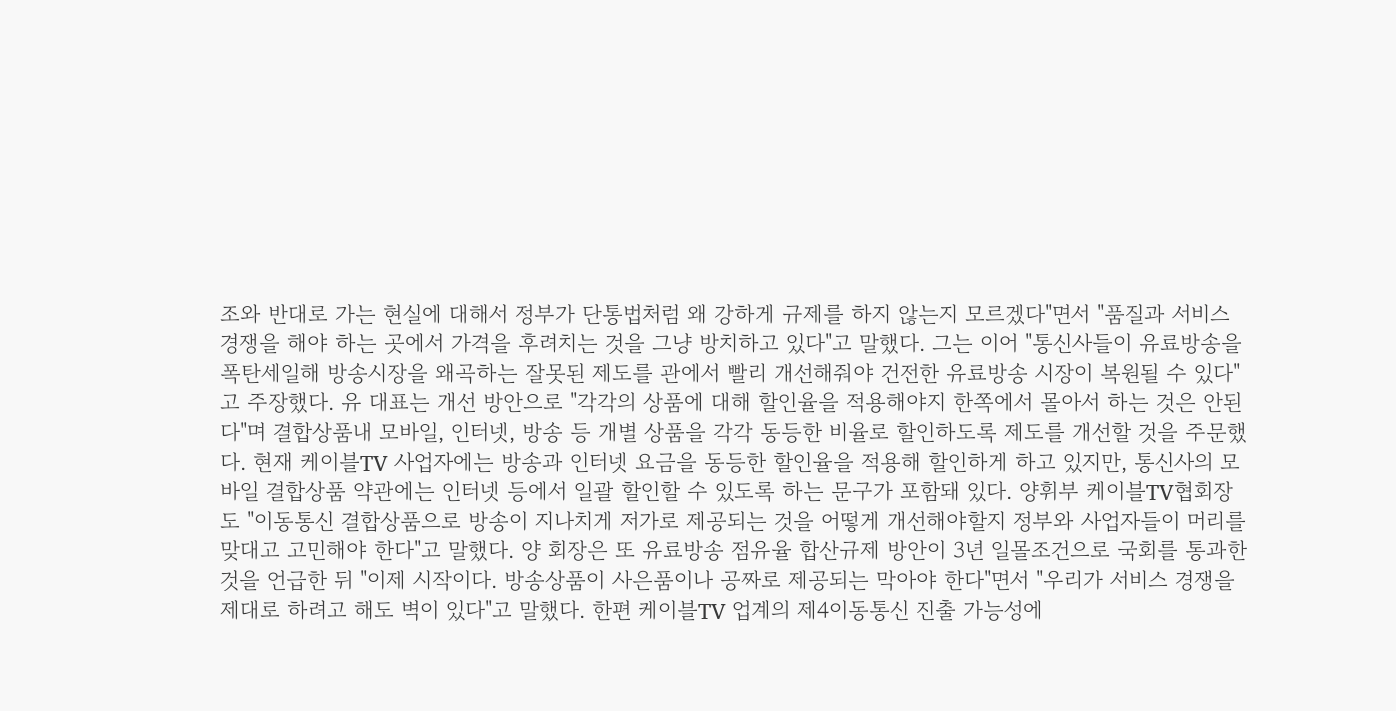조와 반대로 가는 현실에 대해서 정부가 단통법처럼 왜 강하게 규제를 하지 않는지 모르겠다"면서 "품질과 서비스 경쟁을 해야 하는 곳에서 가격을 후려치는 것을 그냥 방치하고 있다"고 말했다. 그는 이어 "통신사들이 유료방송을 폭탄세일해 방송시장을 왜곡하는 잘못된 제도를 관에서 빨리 개선해줘야 건전한 유료방송 시장이 복원될 수 있다"고 주장했다. 유 대표는 개선 방안으로 "각각의 상품에 대해 할인율을 적용해야지 한쪽에서 몰아서 하는 것은 안된다"며 결합상품내 모바일, 인터넷, 방송 등 개별 상품을 각각 동등한 비율로 할인하도록 제도를 개선할 것을 주문했다. 현재 케이블TV 사업자에는 방송과 인터넷 요금을 동등한 할인율을 적용해 할인하게 하고 있지만, 통신사의 모바일 결합상품 약관에는 인터넷 등에서 일괄 할인할 수 있도록 하는 문구가 포함돼 있다. 양휘부 케이블TV협회장도 "이동통신 결합상품으로 방송이 지나치게 저가로 제공되는 것을 어떻게 개선해야할지 정부와 사업자들이 머리를 맞대고 고민해야 한다"고 말했다. 양 회장은 또 유료방송 점유율 합산규제 방안이 3년 일몰조건으로 국회를 통과한 것을 언급한 뒤 "이제 시작이다. 방송상품이 사은품이나 공짜로 제공되는 막아야 한다"면서 "우리가 서비스 경쟁을 제대로 하려고 해도 벽이 있다"고 말했다. 한편 케이블TV 업계의 제4이동통신 진출 가능성에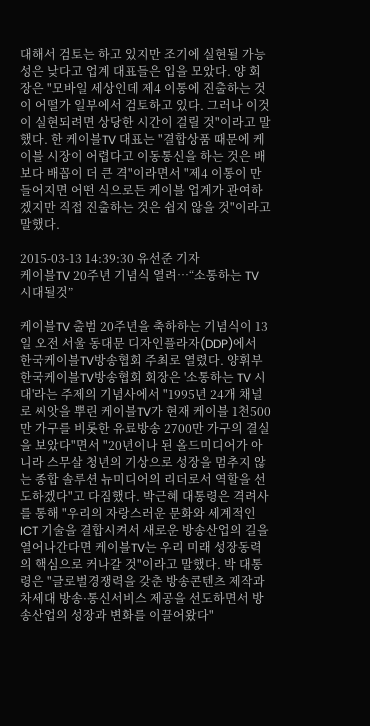대해서 검토는 하고 있지만 조기에 실현될 가능성은 낮다고 업계 대표들은 입을 모았다. 양 회장은 "모바일 세상인데 제4 이통에 진출하는 것이 어떨가 일부에서 검토하고 있다. 그러나 이것이 실현되려면 상당한 시간이 걸릴 것"이라고 말했다. 한 케이블TV 대표는 "결합상품 때문에 케이블 시장이 어렵다고 이동통신을 하는 것은 배보다 배꼽이 더 큰 격"이라면서 "제4 이통이 만들어지면 어떤 식으로든 케이블 업계가 관여하겠지만 직접 진출하는 것은 쉽지 않을 것"이라고 말했다.

2015-03-13 14:39:30 유선준 기자
케이블TV 20주년 기념식 열려…“소통하는 TV 시대될것”

케이블TV 출범 20주년을 축하하는 기념식이 13일 오전 서울 동대문 디자인플라자(DDP)에서 한국케이블TV방송협회 주최로 열렸다. 양휘부 한국케이블TV방송협회 회장은 '소통하는 TV 시대'라는 주제의 기념사에서 "1995년 24개 채널로 씨앗을 뿌린 케이블TV가 현재 케이블 1천500만 가구를 비롯한 유료방송 2700만 가구의 결실을 보았다"면서 "20년이나 된 올드미디어가 아니라 스무살 청년의 기상으로 성장을 멈추지 않는 종합 솔루션 뉴미디어의 리더로서 역할을 선도하겠다"고 다짐했다. 박근혜 대통령은 격려사를 통해 "우리의 자랑스러운 문화와 세계적인 ICT 기술을 결합시켜서 새로운 방송산업의 길을 열어나간다면 케이블TV는 우리 미래 성장동력의 핵심으로 커나갈 것"이라고 말했다. 박 대통령은 "글로벌경쟁력을 갖춘 방송콘텐츠 제작과 차세대 방송·통신서비스 제공을 선도하면서 방송산업의 성장과 변화를 이끌어왔다"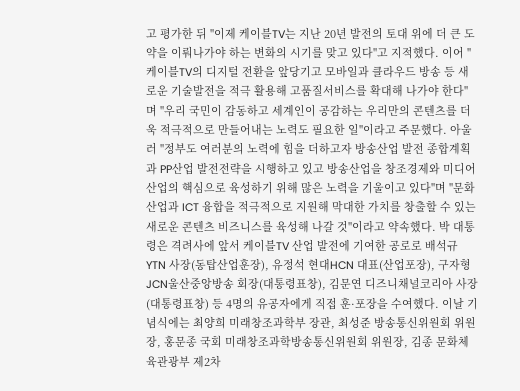고 평가한 뒤 "이제 케이블TV는 지난 20년 발전의 토대 위에 더 큰 도약을 이뤄나가야 하는 변화의 시기를 맞고 있다"고 지적했다. 이어 "케이블TV의 디지털 전환을 앞당기고 모바일과 클라우드 방송 등 새로운 기술발전을 적극 활용해 고품질서비스를 확대해 나가야 한다"며 "우리 국민이 감동하고 세계인이 공감하는 우리만의 콘텐츠를 더욱 적극적으로 만들어내는 노력도 필요한 일"이라고 주문했다. 아울러 "정부도 여러분의 노력에 힘을 더하고자 방송산업 발전 종합계획과 PP산업 발전전략을 시행하고 있고 방송산업을 창조경제와 미디어산업의 핵심으로 육성하기 위해 많은 노력을 기울이고 있다"며 "문화산업과 ICT 융합을 적극적으로 지원해 막대한 가치를 창출할 수 있는 새로운 콘텐츠 비즈니스를 육성해 나갈 것"이라고 약속했다. 박 대통령은 격려사에 앞서 케이블TV 산업 발전에 기여한 공로로 배석규 YTN 사장(동탑산업훈장), 유정석 현대HCN 대표(산업포장), 구자형 JCN울산중앙방송 회장(대통령표창), 김문연 디즈니채널코리아 사장(대통령표창) 등 4명의 유공자에게 직접 훈·포장을 수여했다. 이날 기념식에는 최양희 미래창조과학부 장관, 최성준 방송통신위원회 위원장, 홍문종 국회 미래창조과학방송통신위원회 위원장, 김종 문화체육관광부 제2차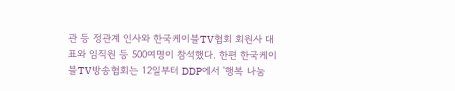관 등 정관계 인사와 한국케이블TV협회 회원사 대표와 임직원 등 500여명이 참석했다. 한편 한국케이블TV방송협회는 12일부터 DDP에서 '행복 나눔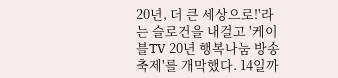20년, 더 큰 세상으로!'라는 슬로건을 내걸고 '케이블TV 20년 행복나눔 방송축제'를 개막했다. 14일까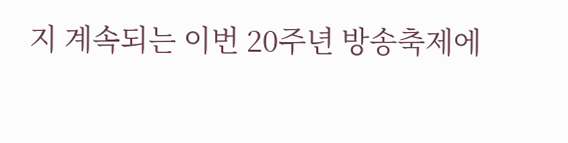지 계속되는 이번 20주년 방송축제에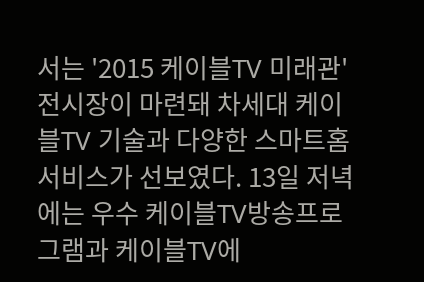서는 '2015 케이블TV 미래관' 전시장이 마련돼 차세대 케이블TV 기술과 다양한 스마트홈 서비스가 선보였다. 13일 저녁에는 우수 케이블TV방송프로그램과 케이블TV에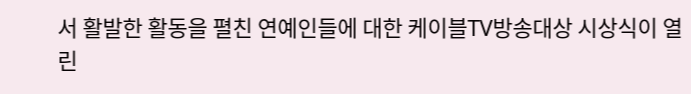서 활발한 활동을 펼친 연예인들에 대한 케이블TV방송대상 시상식이 열린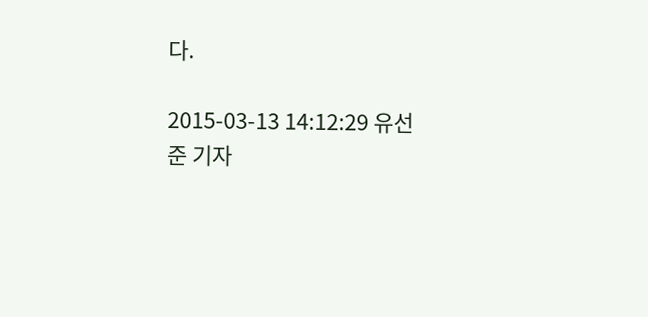다.

2015-03-13 14:12:29 유선준 기자